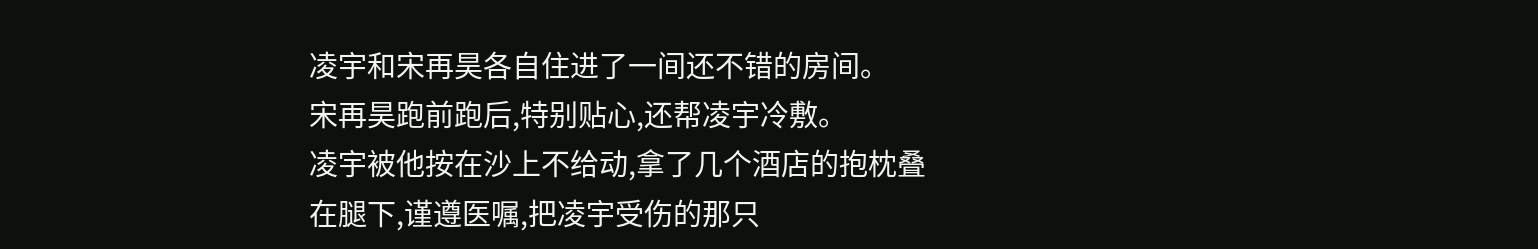凌宇和宋再昊各自住进了一间还不错的房间。
宋再昊跑前跑后,特别贴心,还帮凌宇冷敷。
凌宇被他按在沙上不给动,拿了几个酒店的抱枕叠在腿下,谨遵医嘱,把凌宇受伤的那只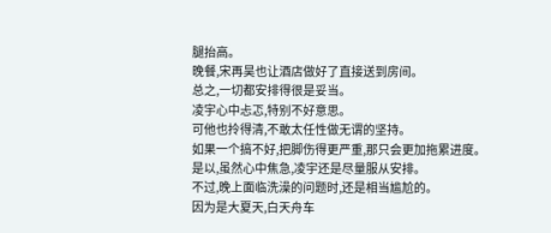腿抬高。
晚餐,宋再昊也让酒店做好了直接送到房间。
总之,一切都安排得很是妥当。
凌宇心中忐忑,特别不好意思。
可他也拎得清,不敢太任性做无谓的坚持。
如果一个搞不好,把脚伤得更严重,那只会更加拖累进度。
是以,虽然心中焦急,凌宇还是尽量服从安排。
不过,晚上面临洗澡的问题时,还是相当尴尬的。
因为是大夏天,白天舟车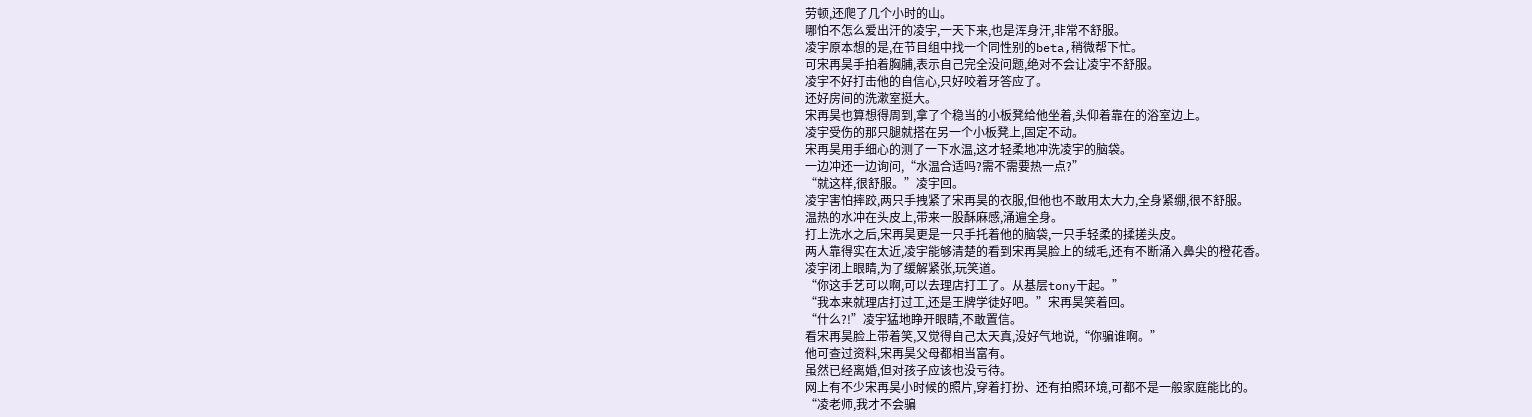劳顿,还爬了几个小时的山。
哪怕不怎么爱出汗的凌宇,一天下来,也是浑身汗,非常不舒服。
凌宇原本想的是,在节目组中找一个同性别的beta,稍微帮下忙。
可宋再昊手拍着胸脯,表示自己完全没问题,绝对不会让凌宇不舒服。
凌宇不好打击他的自信心,只好咬着牙答应了。
还好房间的洗漱室挺大。
宋再昊也算想得周到,拿了个稳当的小板凳给他坐着,头仰着靠在的浴室边上。
凌宇受伤的那只腿就搭在另一个小板凳上,固定不动。
宋再昊用手细心的测了一下水温,这才轻柔地冲洗凌宇的脑袋。
一边冲还一边询问,“水温合适吗?需不需要热一点?”
“就这样,很舒服。”凌宇回。
凌宇害怕摔跤,两只手拽紧了宋再昊的衣服,但他也不敢用太大力,全身紧绷,很不舒服。
温热的水冲在头皮上,带来一股酥麻感,涌遍全身。
打上洗水之后,宋再昊更是一只手托着他的脑袋,一只手轻柔的揉搓头皮。
两人靠得实在太近,凌宇能够清楚的看到宋再昊脸上的绒毛,还有不断涌入鼻尖的橙花香。
凌宇闭上眼睛,为了缓解紧张,玩笑道。
“你这手艺可以啊,可以去理店打工了。从基层tony干起。”
“我本来就理店打过工,还是王牌学徒好吧。”宋再昊笑着回。
“什么?!”凌宇猛地睁开眼睛,不敢置信。
看宋再昊脸上带着笑,又觉得自己太天真,没好气地说,“你骗谁啊。”
他可查过资料,宋再昊父母都相当富有。
虽然已经离婚,但对孩子应该也没亏待。
网上有不少宋再昊小时候的照片,穿着打扮、还有拍照环境,可都不是一般家庭能比的。
“凌老师,我才不会骗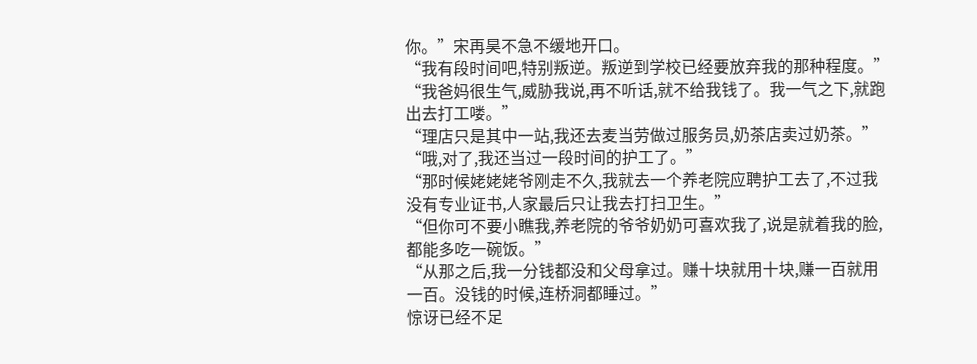你。”宋再昊不急不缓地开口。
“我有段时间吧,特别叛逆。叛逆到学校已经要放弃我的那种程度。”
“我爸妈很生气,威胁我说,再不听话,就不给我钱了。我一气之下,就跑出去打工喽。”
“理店只是其中一站,我还去麦当劳做过服务员,奶茶店卖过奶茶。”
“哦,对了,我还当过一段时间的护工了。”
“那时候姥姥姥爷刚走不久,我就去一个养老院应聘护工去了,不过我没有专业证书,人家最后只让我去打扫卫生。”
“但你可不要小瞧我,养老院的爷爷奶奶可喜欢我了,说是就着我的脸,都能多吃一碗饭。”
“从那之后,我一分钱都没和父母拿过。赚十块就用十块,赚一百就用一百。没钱的时候,连桥洞都睡过。”
惊讶已经不足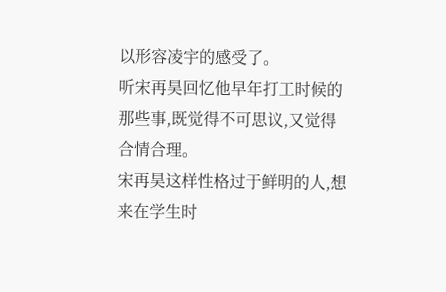以形容凌宇的感受了。
听宋再昊回忆他早年打工时候的那些事,既觉得不可思议,又觉得合情合理。
宋再昊这样性格过于鲜明的人,想来在学生时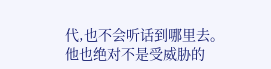代,也不会听话到哪里去。
他也绝对不是受威胁的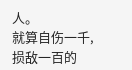人。
就算自伤一千,损敌一百的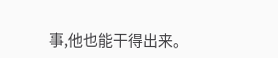事,他也能干得出来。